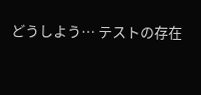どうしよう… テストの存在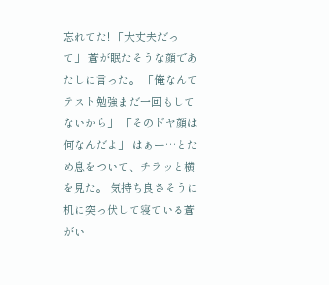忘れてた! 「大丈夫だって」 蒼が眠たそうな顔であたしに言った。 「俺なんてテスト勉強まだ一回もしてないから」 「そのドヤ顔は何なんだよ」 はぁー…とため息をついて、チラッと横を見た。 気持ち良さそうに机に突っ伏して寝ている蒼がい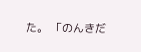た。 「のんきだ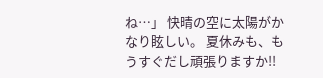ね…」 快晴の空に太陽がかなり眩しい。 夏休みも、もうすぐだし頑張りますか!!